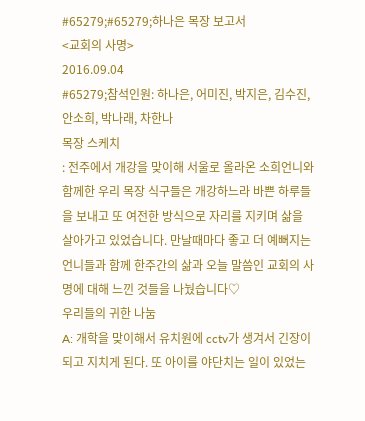#65279;#65279;하나은 목장 보고서
<교회의 사명>
2016.09.04
#65279;참석인원: 하나은, 어미진, 박지은, 김수진, 안소희, 박나래, 차한나
목장 스케치
: 전주에서 개강을 맞이해 서울로 올라온 소희언니와 함께한 우리 목장 식구들은 개강하느라 바쁜 하루들을 보내고 또 여전한 방식으로 자리를 지키며 삶을 살아가고 있었습니다. 만날때마다 좋고 더 예뻐지는 언니들과 함께 한주간의 삶과 오늘 말씀인 교회의 사명에 대해 느낀 것들을 나눴습니다♡
우리들의 귀한 나눔
A: 개학을 맞이해서 유치원에 cctv가 생겨서 긴장이 되고 지치게 된다. 또 아이를 야단치는 일이 있었는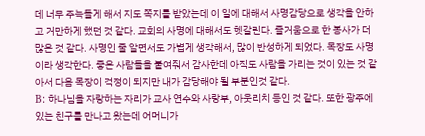데 너무 주늑들게 해서 지도 쪽지를 받았는데 이 일에 대해서 사명감당으로 생각을 안하고 거만하게 했던 것 같다. 교회의 사명에 대해서도 헷갈린다. 즐거움으로 한 봉사가 더 많은 것 같다. 사명인 줄 알면서도 가볍게 생각해서, 많이 반성하게 되었다. 목장도 사명이라 생각한다. 좋은 사람들을 붙여줘서 감사한데 아직도 사람을 가리는 것이 있는 것 같아서 다음 목장이 걱정이 되지만 내가 감당해야 될 부분인것 같다.
B: 하나님을 자랑하는 자리가 교사 연수와 사랑부, 아웃리치 등인 것 같다. 또한 광주에 있는 친구를 만나고 왔는데 어머니가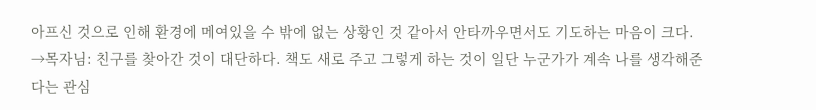아프신 것으로 인해 환경에 메여있을 수 밖에 없는 상황인 것 같아서 안타까우면서도 기도하는 마음이 크다.
→목자님: 친구를 찾아간 것이 대단하다. 책도 새로 주고 그렇게 하는 것이 일단 누군가가 계속 나를 생각해준다는 관심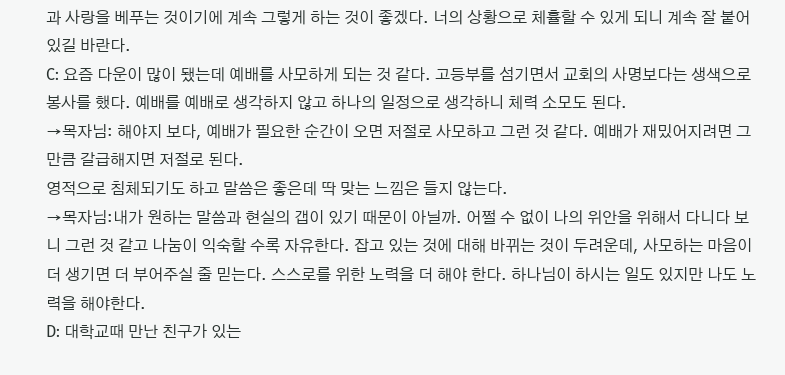과 사랑을 베푸는 것이기에 계속 그렇게 하는 것이 좋겠다. 너의 상황으로 체휼할 수 있게 되니 계속 잘 붙어있길 바란다.
C: 요즘 다운이 많이 됐는데 예배를 사모하게 되는 것 같다. 고등부를 섬기면서 교회의 사명보다는 생색으로 봉사를 했다. 예배를 예배로 생각하지 않고 하나의 일정으로 생각하니 체력 소모도 된다.
→목자님: 해야지 보다, 예배가 필요한 순간이 오면 저절로 사모하고 그런 것 같다. 예배가 재밌어지려면 그만큼 갈급해지면 저절로 된다.
영적으로 침체되기도 하고 말씀은 좋은데 딱 맞는 느낌은 들지 않는다.
→목자님:내가 원하는 말씀과 현실의 갭이 있기 때문이 아닐까. 어쩔 수 없이 나의 위안을 위해서 다니다 보니 그런 것 같고 나눔이 익숙할 수록 자유한다. 잡고 있는 것에 대해 바뀌는 것이 두려운데, 사모하는 마음이 더 생기면 더 부어주실 줄 믿는다. 스스로를 위한 노력을 더 해야 한다. 하나님이 하시는 일도 있지만 나도 노력을 해야한다.
D: 대학교때 만난 친구가 있는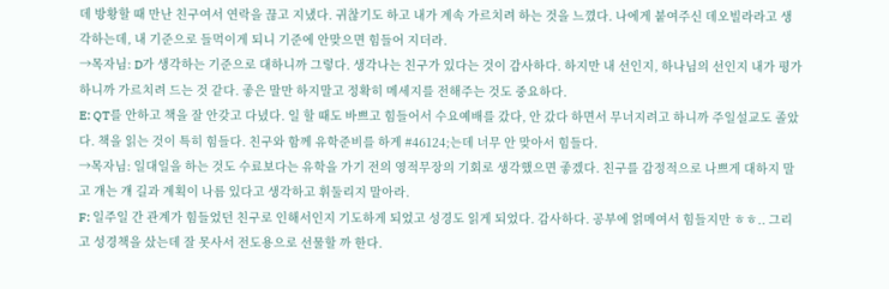데 방황할 때 만난 친구여서 연락을 끊고 지냈다. 귀찮기도 하고 내가 계속 가르치려 하는 것을 느꼈다. 나에게 붙여주신 데오빌라라고 생각하는데, 내 기준으로 들먹이게 되니 기준에 안맞으면 힘들어 지더라.
→목자님: D가 생각하는 기준으로 대하니까 그렇다. 생각나는 친구가 있다는 것이 감사하다. 하지만 내 선인지, 하나님의 선인지 내가 평가하니까 가르치려 드는 것 같다. 좋은 말만 하지말고 정확히 메세지를 전해주는 것도 중요하다.
E: QT를 안하고 책을 잘 안갖고 다녔다. 일 할 때도 바쁘고 힘들어서 수요예배를 갔다, 안 갔다 하면서 무너지려고 하니까 주일설교도 졸았다. 책을 읽는 것이 특히 힘들다. 친구와 함께 유학준비를 하게 #46124;는데 너무 안 맞아서 힘들다.
→목자님: 일대일을 하는 것도 수료보다는 유학을 가기 전의 영적무장의 기회로 생각했으면 좋겠다. 친구를 감정적으로 나쁘게 대하지 말고 걔는 걔 길과 계획이 나름 있다고 생각하고 휘둘리지 말아라.
F: 일주일 간 관계가 힘들었던 친구로 인해서인지 기도하게 되었고 성경도 읽게 되었다. 감사하다. 공부에 얽메여서 힘들지만 ㅎㅎ.. 그리고 성경책을 샀는데 잘 못사서 전도용으로 선물할 까 한다.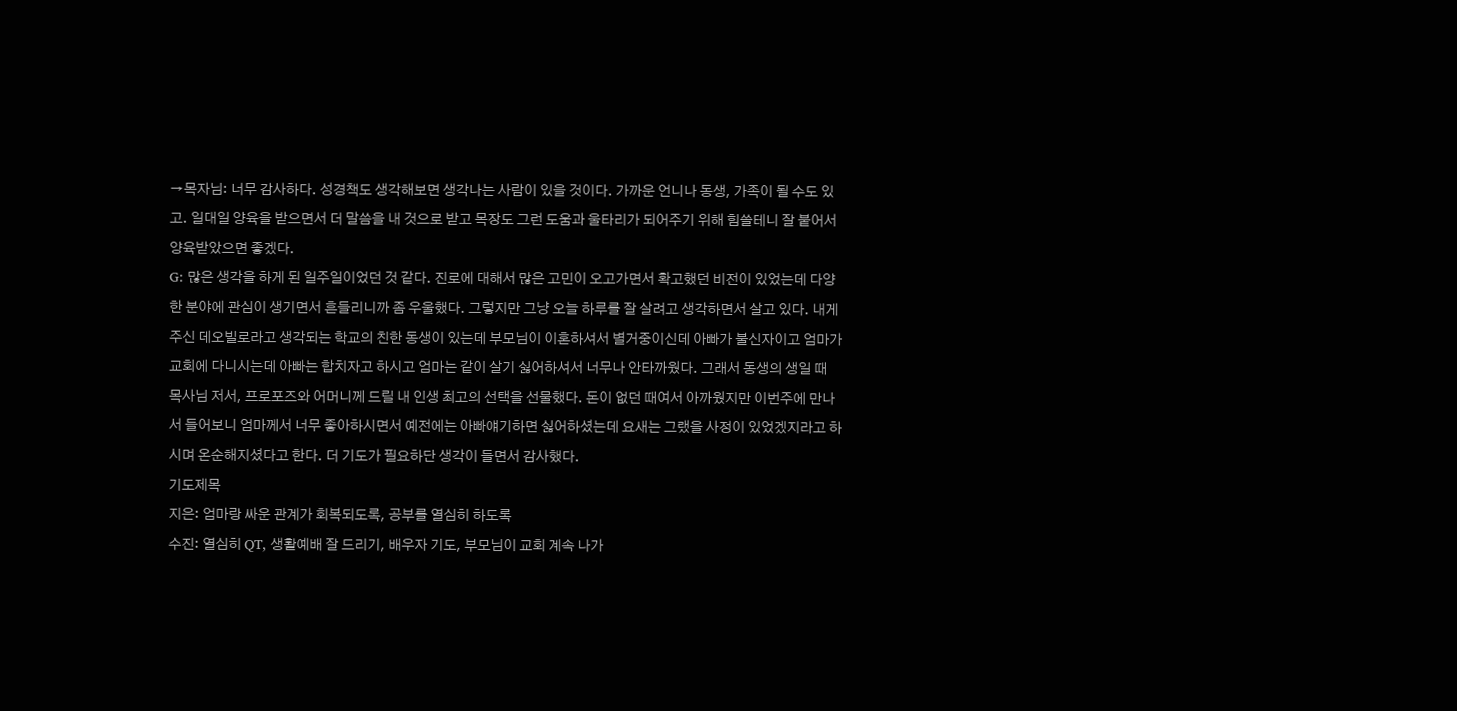→목자님: 너무 감사하다. 성경책도 생각해보면 생각나는 사람이 있을 것이다. 가까운 언니나 동생, 가족이 될 수도 있고. 일대일 양육을 받으면서 더 말씀을 내 것으로 받고 목장도 그런 도움과 울타리가 되어주기 위해 힘쓸테니 잘 붙어서 양육받았으면 좋겠다.
G: 많은 생각을 하게 된 일주일이었던 것 같다. 진로에 대해서 많은 고민이 오고가면서 확고했던 비전이 있었는데 다양한 분야에 관심이 생기면서 흔들리니까 좀 우울했다. 그렇지만 그냥 오늘 하루를 잘 살려고 생각하면서 살고 있다. 내게 주신 데오빌로라고 생각되는 학교의 친한 동생이 있는데 부모님이 이혼하셔서 별거중이신데 아빠가 불신자이고 엄마가 교회에 다니시는데 아빠는 합치자고 하시고 엄마는 같이 살기 싫어하셔서 너무나 안타까웠다. 그래서 동생의 생일 때 목사님 저서, 프로포즈와 어머니께 드릴 내 인생 최고의 선택을 선물했다. 돈이 없던 때여서 아까웠지만 이번주에 만나서 들어보니 엄마께서 너무 좋아하시면서 예전에는 아빠얘기하면 싫어하셨는데 요새는 그랬을 사정이 있었겠지라고 하시며 온순해지셨다고 한다. 더 기도가 필요하단 생각이 들면서 감사했다.
기도제목
지은: 엄마랑 싸운 관계가 회복되도록, 공부를 열심히 하도록
수진: 열심히 QT, 생활예배 잘 드리기, 배우자 기도, 부모님이 교회 계속 나가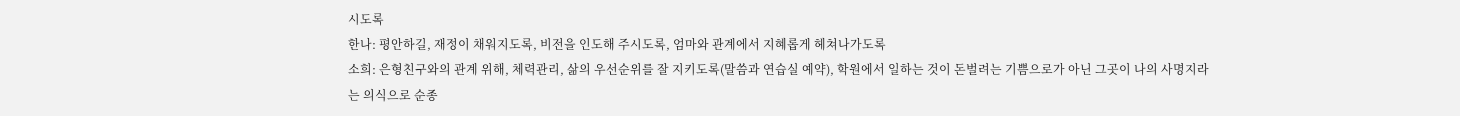시도록
한나: 평안하길, 재정이 채워지도록, 비전을 인도해 주시도록, 엄마와 관계에서 지혜롭게 헤쳐나가도록
소희: 은형친구와의 관계 위해, 체력관리, 삶의 우선순위를 잘 지키도록(말씀과 연습실 예약), 학원에서 일하는 것이 돈벌려는 기쁨으로가 아닌 그곳이 나의 사명지라는 의식으로 순종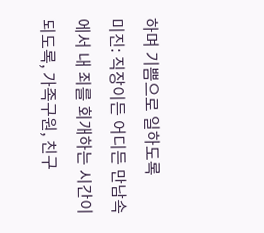하며 기쁨으로 일하도록
미진: 직장이든 어디든 만남속에서 내 죄를 회개하는 시간이 되도록, 가족구원, 친구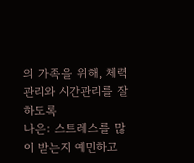의 가족을 위해, 체력관리와 시간관리를 잘하도록
나은: 스트레스를 많이 받는지 예민하고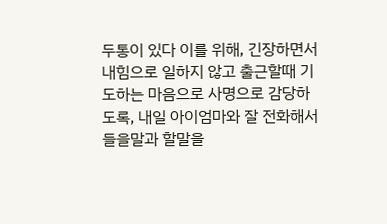두통이 있다 이를 위해, 긴장하면서 내힘으로 일하지 않고 출근할때 기도하는 마음으로 사명으로 감당하도록, 내일 아이엄마와 잘 전화해서 들을말과 할말을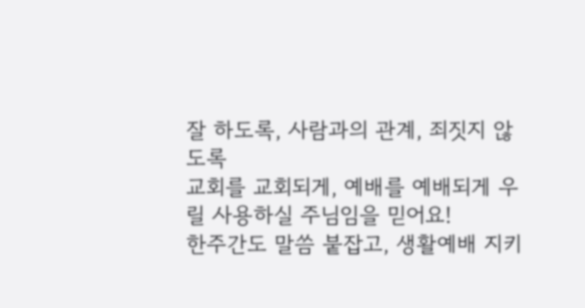잘 하도록, 사람과의 관계, 죄짓지 않도록
교회를 교회되게, 예배를 예배되게 우릴 사용하실 주님임을 믿어요!
한주간도 말씀 붙잡고, 생활예배 지키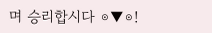며 승리합시다 ⊙▼⊙!